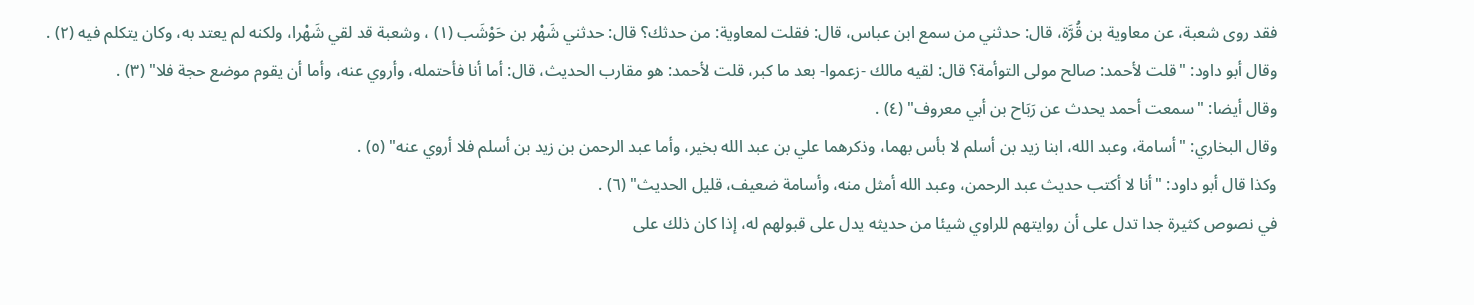فقد روى شعبة، عن معاوية بن قُرَّة، قال: حدثني من سمع ابن عباس، قال: فقلت لمعاوية: من حدثك؟ قال: حدثني شَهْر بن حَوْشَب (١) ، وشعبة قد لقي شَهْرا، ولكنه لم يعتد به، وكان يتكلم فيه (٢) .
وقال أبو داود: "قلت لأحمد: صالح مولى التوأمة؟ قال: لقيه مالك -زعموا- بعد ما كبر، قلت لأحمد: هو مقارب الحديث، قال: أما أنا فأحتمله، وأروي عنه، وأما أن يقوم موضع حجة فلا" (٣) .
وقال أيضا: "سمعت أحمد يحدث عن رَبَاح بن أبي معروف" (٤) .
وقال البخاري: "أسامة، وعبد الله، ابنا زيد بن أسلم لا بأس بهما، وذكرهما علي بن عبد الله بخير، وأما عبد الرحمن بن زيد بن أسلم فلا أروي عنه" (٥) .
وكذا قال أبو داود: "أنا لا أكتب حديث عبد الرحمن، وعبد الله أمثل منه، وأسامة ضعيف، قليل الحديث" (٦) .
في نصوص كثيرة جدا تدل على أن روايتهم للراوي شيئا من حديثه يدل على قبولهم له، إذا كان ذلك على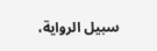سبيل الرواية،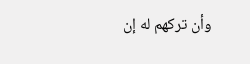وأن تركهم له إن